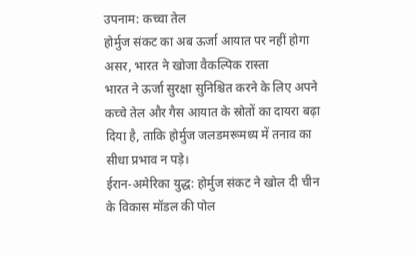उपनाम: कच्चा तेल
होर्मुज संकट का अब ऊर्जा आयात पर नहीं होगा असर, भारत ने खोजा वैकल्पिक रास्ता
भारत ने ऊर्जा सुरक्षा सुनिश्चित करने के लिए अपने कच्चे तेल और गैस आयात के स्रोतों का दायरा बढ़ा दिया है, ताकि होर्मुज जलडमरूमध्य में तनाव का सीधा प्रभाव न पड़े।
ईरान-अमेरिका युद्ध: होर्मुज संकट ने खोल दी चीन के विकास मॉडल की पोल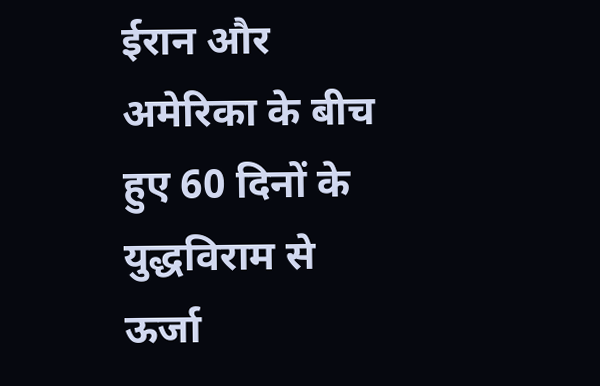ईरान और अमेरिका के बीच हुए 60 दिनों के युद्धविराम से ऊर्जा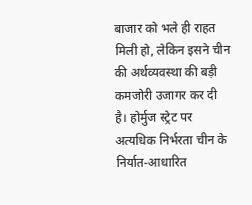बाजार को भले ही राहत मिली हो, लेकिन इसने चीन की अर्थव्यवस्था की बड़ी कमजोरी उजागर कर दी है। होर्मुज स्ट्रेट पर अत्यधिक निर्भरता चीन के निर्यात-आधारित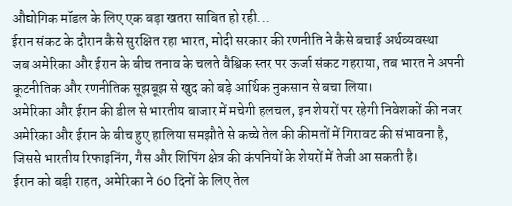औद्योगिक मॉडल के लिए एक बड़ा खतरा साबित हो रही...
ईरान संकट के दौरान कैसे सुरक्षित रहा भारत, मोदी सरकार की रणनीति ने कैसे बचाई अर्थव्यवस्था
जब अमेरिका और ईरान के बीच तनाव के चलते वैश्विक स्तर पर ऊर्जा संकट गहराया, तब भारत ने अपनी कूटनीतिक और रणनीतिक सूझबूझ से खुद को बड़े आर्थिक नुकसान से बचा लिया।
अमेरिका और ईरान की डील से भारतीय बाजार में मचेगी हलचल, इन शेयरों पर रहेगी निवेशकों की नजर
अमेरिका और ईरान के बीच हुए हालिया समझौते से कच्चे तेल की कीमतों में गिरावट की संभावना है, जिससे भारतीय रिफाइनिंग, गैस और शिपिंग क्षेत्र की कंपनियों के शेयरों में तेजी आ सकती है।
ईरान को बड़ी राहत, अमेरिका ने 60 दिनों के लिए तेल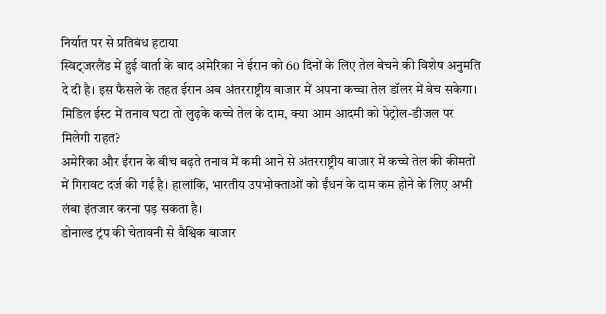निर्यात पर से प्रतिबंध हटाया
स्विट्जरलैंड में हुई वार्ता के बाद अमेरिका ने ईरान को 60 दिनों के लिए तेल बेचने की विशेष अनुमति दे दी है। इस फैसले के तहत ईरान अब अंतरराष्ट्रीय बाजार में अपना कच्चा तेल डॉलर में बेच सकेगा।
मिडिल ईस्ट में तनाव घटा तो लुढ़के कच्चे तेल के दाम, क्या आम आदमी को पेट्रोल-डीजल पर मिलेगी राहत?
अमेरिका और ईरान के बीच बढ़ते तनाव में कमी आने से अंतरराष्ट्रीय बाजार में कच्चे तेल की कीमतों में गिरावट दर्ज की गई है। हालांकि, भारतीय उपभोक्ताओं को ईंधन के दाम कम होने के लिए अभी लंबा इंतजार करना पड़ सकता है।
डोनाल्ड ट्रंप की चेतावनी से वैश्विक बाजार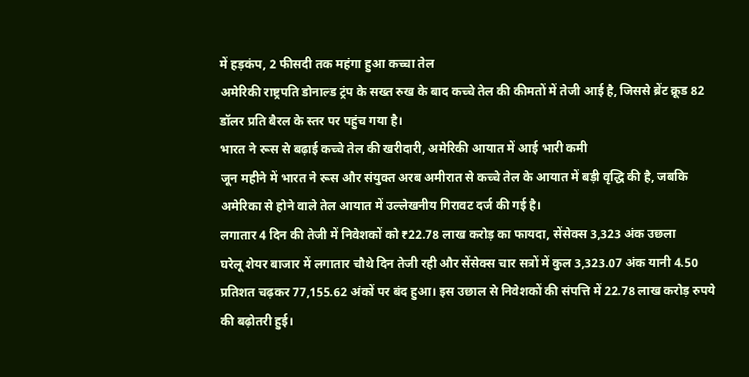में हड़कंप, 2 फीसदी तक महंगा हुआ कच्चा तेल
अमेरिकी राष्ट्रपति डोनाल्ड ट्रंप के सख्त रुख के बाद कच्चे तेल की कीमतों में तेजी आई है, जिससे ब्रेंट क्रूड 82 डॉलर प्रति बैरल के स्तर पर पहुंच गया है।
भारत ने रूस से बढ़ाई कच्चे तेल की खरीदारी, अमेरिकी आयात में आई भारी कमी
जून महीने में भारत ने रूस और संयुक्त अरब अमीरात से कच्चे तेल के आयात में बड़ी वृद्धि की है, जबकि अमेरिका से होने वाले तेल आयात में उल्लेखनीय गिरावट दर्ज की गई है।
लगातार 4 दिन की तेजी में निवेशकों को ₹22.78 लाख करोड़ का फायदा, सेंसेक्स 3,323 अंक उछला
घरेलू शेयर बाजार में लगातार चौथे दिन तेजी रही और सेंसेक्स चार सत्रों में कुल 3,323.07 अंक यानी 4.50 प्रतिशत चढ़कर 77,155.62 अंकों पर बंद हुआ। इस उछाल से निवेशकों की संपत्ति में 22.78 लाख करोड़ रुपये की बढ़ोतरी हुई।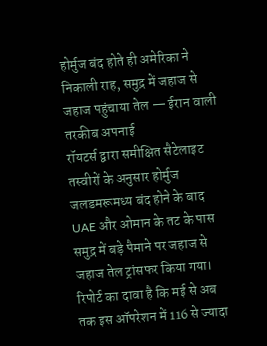होर्मुज बंद होते ही अमेरिका ने निकाली राह, समुद्र में जहाज से जहाज पहुंचाया तेल — ईरान वाली तरकीब अपनाई
रॉयटर्स द्वारा समीक्षित सैटेलाइट तस्वीरों के अनुसार होर्मुज जलडमरूमध्य बंद होने के बाद UAE और ओमान के तट के पास समुद्र में बड़े पैमाने पर जहाज से जहाज तेल ट्रांसफर किया गया। रिपोर्ट का दावा है कि मई से अब तक इस ऑपरेशन में 116 से ज्यादा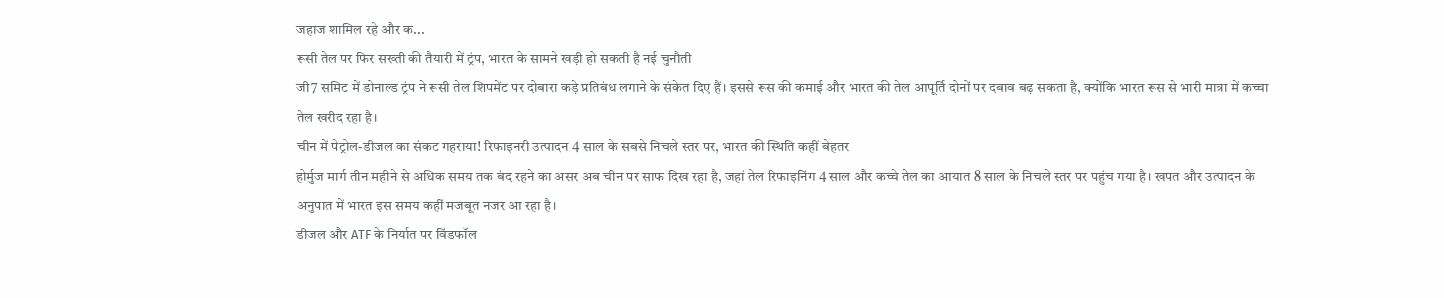जहाज शामिल रहे और क...
रूसी तेल पर फिर सख्ती की तैयारी में ट्रंप, भारत के सामने खड़ी हो सकती है नई चुनौती
जी7 समिट में डोनाल्ड ट्रंप ने रूसी तेल शिपमेंट पर दोबारा कड़े प्रतिबंध लगाने के संकेत दिए हैं। इससे रूस की कमाई और भारत की तेल आपूर्ति दोनों पर दबाव बढ़ सकता है, क्योंकि भारत रूस से भारी मात्रा में कच्चा तेल खरीद रहा है।
चीन में पेट्रोल-डीजल का संकट गहराया! रिफाइनरी उत्पादन 4 साल के सबसे निचले स्तर पर, भारत की स्थिति कहीं बेहतर
होर्मुज मार्ग तीन महीने से अधिक समय तक बंद रहने का असर अब चीन पर साफ दिख रहा है, जहां तेल रिफाइनिंग 4 साल और कच्चे तेल का आयात 8 साल के निचले स्तर पर पहुंच गया है। खपत और उत्पादन के अनुपात में भारत इस समय कहीं मजबूत नजर आ रहा है।
डीजल और ATF के निर्यात पर विंडफॉल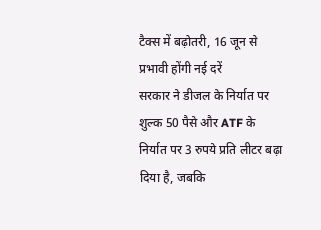टैक्स में बढ़ोतरी, 16 जून से प्रभावी होंगी नई दरें
सरकार ने डीजल के निर्यात पर शुल्क 50 पैसे और ATF के निर्यात पर 3 रुपये प्रति लीटर बढ़ा दिया है, जबकि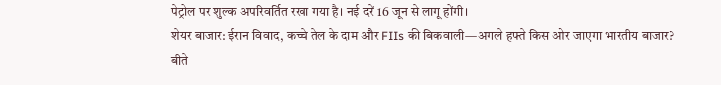पेट्रोल पर शुल्क अपरिवर्तित रखा गया है। नई दरें 16 जून से लागू होंगी।
शेयर बाजार: ईरान विवाद, कच्चे तेल के दाम और FIIs की बिकवाली—अगले हफ्ते किस ओर जाएगा भारतीय बाजार?
बीते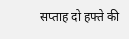सप्ताह दो हफ्ते की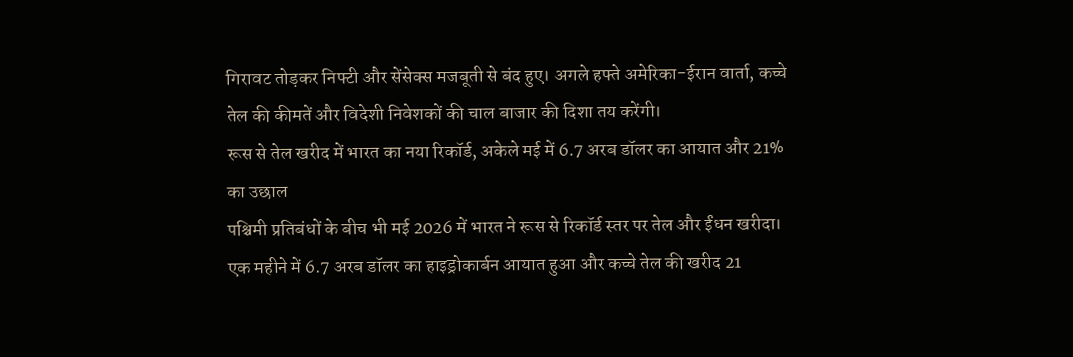गिरावट तोड़कर निफ्टी और सेंसेक्स मजबूती से बंद हुए। अगले हफ्ते अमेरिका-ईरान वार्ता, कच्चे तेल की कीमतें और विदेशी निवेशकों की चाल बाजार की दिशा तय करेंगी।
रूस से तेल खरीद में भारत का नया रिकॉर्ड, अकेले मई में 6.7 अरब डॉलर का आयात और 21% का उछाल
पश्चिमी प्रतिबंधों के बीच भी मई 2026 में भारत ने रूस से रिकॉर्ड स्तर पर तेल और ईंधन खरीदा। एक महीने में 6.7 अरब डॉलर का हाइड्रोकार्बन आयात हुआ और कच्चे तेल की खरीद 21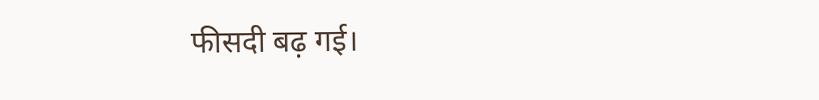फीसदी बढ़ गई।